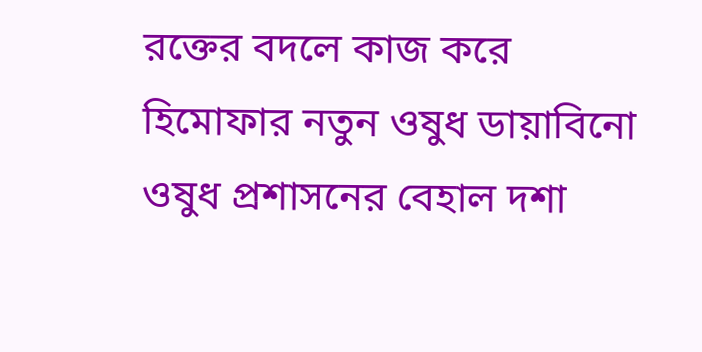রক্তের বদলে কাজ করে হিমোফার নতুন ওষুধ ডায়াবিনো ওষুধ প্রশাসনের বেহাল দশা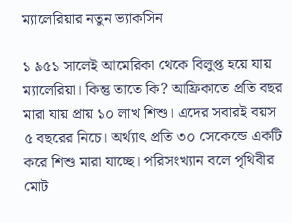ম্যালেরিয়ার নতুন ভ্যাকসিন

১ ৯৫১ সালেই আমেরিকা থেকে বিলুপ্ত হয়ে যায় ম্যালেরিয়া। কিন্তু তাতে কি? আফ্রিকাতে প্রতি বছর মারা যায় প্রায় ১০ লাখ শিশু। এদের সবারই বয়স ৫ বছরের নিচে। অর্থ্যাৎ প্রতি ৩০ সেকেন্ডে একটি করে শিশু মারা যাচ্ছে। পরিসংখ্যান বলে পৃথিবীর মোট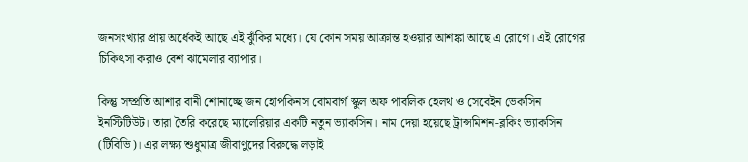জনসংখ্যার প্রায় অর্ধেকই আছে এই ঝুঁকির মধ্যে। যে কোন সময় আক্রান্ত হওয়ার আশঙ্কা আছে এ রোগে। এই রোগের চিকিৎসা করাও বেশ ঝামেলার ব্যাপার।

কিন্তু সম্প্রতি আশার বানী শোনাচ্ছে জন হোপকিনস বোমবার্গ স্কুল অফ পাবলিক হেলথ ও সেবেইন ভেকসিন ইনস্টিটিউট। তারা তৈরি করেছে ম্যালেরিয়ার একটি নতুন ভ্যাকসিন। নাম দেয়া হয়েছে ট্রান্সমিশন-ব্লকিং ভ্যাকসিন (টিবিভি)। এর লক্ষ্য শুধুমাত্র জীবাণুদের বিরুদ্ধে লড়াই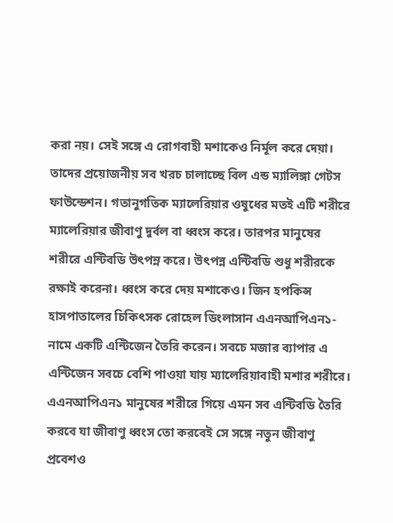করা নয়। সেই সঙ্গে এ রোগবাহী মশাকেও নির্মূল করে দেয়া। তাদের প্রয়োজনীয় সব খরচ চালাচ্ছে বিল এন্ড ম্যালিঙ্গা গেটস ফাউন্ডেশন। গতানুগতিক ম্যালেরিয়ার ওষুধের মতই এটি শরীরে ম্যালেরিয়ার জীবাণু দুর্বল বা ধ্বংস করে। তারপর মানুষের শরীরে এন্টিবডি উৎপন্ন করে। উৎপন্ন এন্টিবডি শুধু শরীরকে রক্ষাই করেনা। ধ্বংস করে দেয় মশাকেও। জিন হপকিন্স হাসপাতালের চিকিৎসক রোহেল ডিংলাসান এএনআপিএন১-নামে একটি এন্টিজেন তৈরি করেন। সবচে মজার ব্যাপার এ এন্টিজেন সবচে বেশি পাওয়া যায় ম্যালেরিয়াবাহী মশার শরীরে। এএনআপিএন১ মানুষের শরীরে গিয়ে এমন সব এন্টিবডি তৈরি করবে যা জীবাণু ধ্বংস তো করবেই সে সঙ্গে নতুন জীবাণু প্রবেশও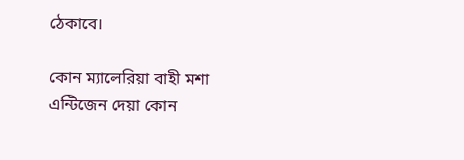ঠেকাবে।

কোন ম্যালেরিয়া বাহী মশা এন্টিজেন দেয়া কোন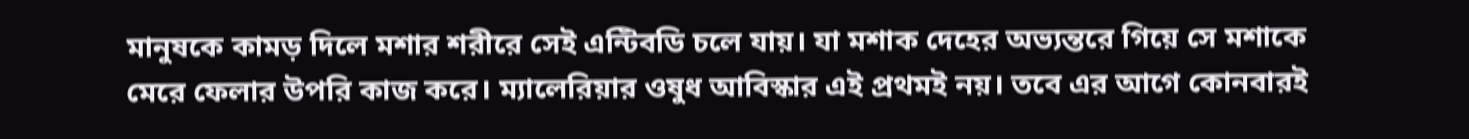মানুষকে কামড় দিলে মশার শরীরে সেই এন্টিবডি চলে যায়। যা মশাক দেহের অভ্যন্তরে গিয়ে সে মশাকে মেরে ফেলার উপরি কাজ করে। ম্যালেরিয়ার ওষুধ আবিস্কার এই প্রথমই নয়। তবে এর আগে কোনবারই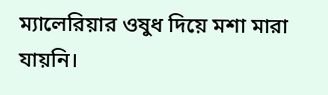ম্যালেরিয়ার ওষুধ দিয়ে মশা মারা যায়নি।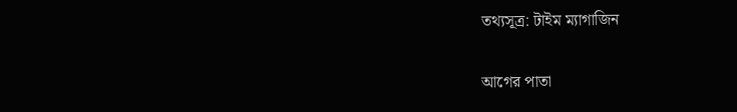তথ্যসূত্র: টাইম ম্যাগাজিন

আগের পাতা